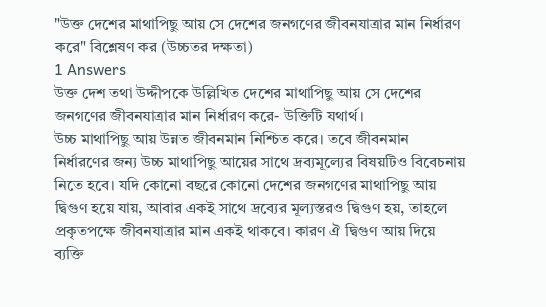"উক্ত দেশের মাথাপিছু আয় সে দেশের জনগণের জীবনযাত্রার মান নির্ধারণ করে" বিশ্লেষণ কর (উচ্চতর দক্ষতা)
1 Answers
উক্ত দেশ তথা উদ্দীপকে উল্লিখিত দেশের মাথাপিছু আয় সে দেশের জনগণের জীবনযাত্রার মান নির্ধারণ করে- উক্তিটি যথার্থ।
উচ্চ মাথাপিছু আয় উন্নত জীবনমান নিশ্চিত করে। তবে জীবনমান নির্ধারণের জন্য উচ্চ মাথাপিছু আয়ের সাথে দ্রব্যমূল্যের বিষয়টিও বিবেচনায় নিতে হবে। যদি কোনো বছরে কোনো দেশের জনগণের মাথাপিছু আয় দ্বিগুণ হয়ে যায়, আবার একই সাথে দ্রব্যের মূল্যস্তরও দ্বিগুণ হয়, তাহলে প্রকৃতপক্ষে জীবনযাত্রার মান একই থাকবে। কারণ ঐ দ্বিগুণ আয় দিয়ে ব্যক্তি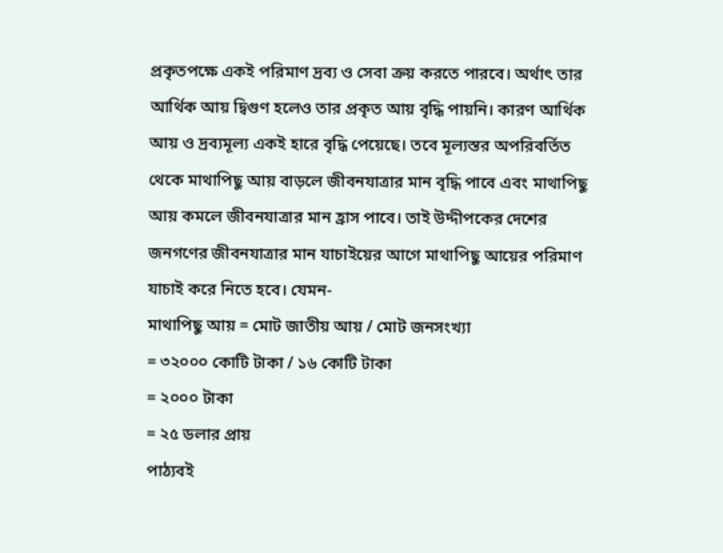প্রকৃতপক্ষে একই পরিমাণ দ্রব্য ও সেবা ক্রয় করতে পারবে। অর্থাৎ তার আর্থিক আয় দ্বিগুণ হলেও তার প্রকৃত আয় বৃদ্ধি পায়নি। কারণ আর্থিক আয় ও দ্রব্যমূল্য একই হারে বৃদ্ধি পেয়েছে। তবে মূল্যস্তর অপরিবর্তিত থেকে মাথাপিছু আয় বাড়লে জীবনযাত্রার মান বৃদ্ধি পাবে এবং মাথাপিছু আয় কমলে জীবনযাত্রার মান হ্রাস পাবে। তাই উদ্দীপকের দেশের জনগণের জীবনযাত্রার মান যাচাইয়ের আগে মাথাপিছু আয়ের পরিমাণ যাচাই করে নিতে হবে। যেমন-
মাথাপিছু আয় = মোট জাতীয় আয় / মোট জনসংখ্যা
= ৩২০০০ কোটি টাকা / ১৬ কোটি টাকা
= ২০০০ টাকা
= ২৫ ডলার প্রায়
পাঠ্যবই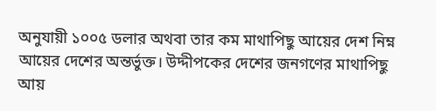অনুযায়ী ১০০৫ ডলার অথবা তার কম মাথাপিছু আয়ের দেশ নিম্ন আয়ের দেশের অন্তর্ভুক্ত। উদ্দীপকের দেশের জনগণের মাথাপিছু আয়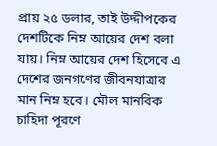প্রায় ২৫ ডলার, তাই উদ্দীপকের দেশটিকে নিম্ন আয়ের দেশ বলা যায়। নিম্ন আয়ের দেশ হিসেবে এ দেশের জনগণের জীবনযাত্রার মান নিম্ন হবে। মৌল মানবিক চাহিদা পূরণে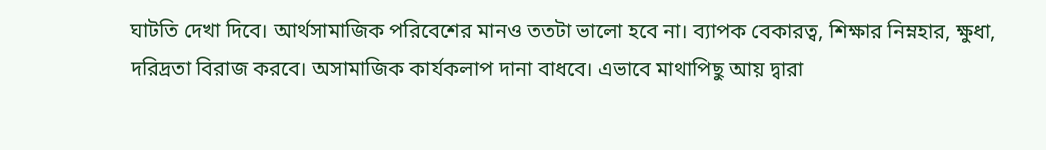ঘাটতি দেখা দিবে। আর্থসামাজিক পরিবেশের মানও ততটা ভালো হবে না। ব্যাপক বেকারত্ব, শিক্ষার নিম্নহার, ক্ষুধা, দরিদ্রতা বিরাজ করবে। অসামাজিক কার্যকলাপ দানা বাধবে। এভাবে মাথাপিছু আয় দ্বারা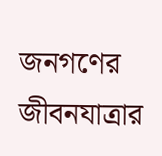জনগণের জীবনযাত্রার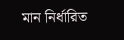মান নির্ধারিত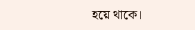হয়ে থাকে।